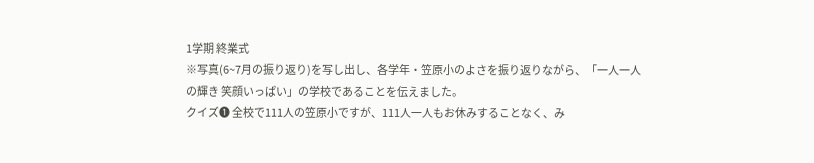1学期 終業式
※写真(6~7月の振り返り)を写し出し、各学年・笠原小のよさを振り返りながら、「一人一人の輝き 笑顔いっぱい」の学校であることを伝えました。
クイズ❶ 全校で111人の笠原小ですが、111人一人もお休みすることなく、み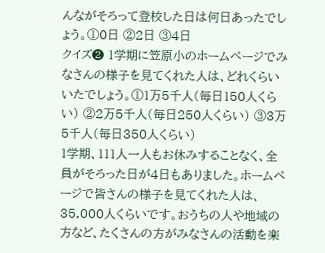んながそろって登校した日は何日あったでしょう。①0日 ②2日 ③4日
クイズ❷ 1学期に笠原小のホームページでみなさんの様子を見てくれた人は、どれくらいいたでしょう。①1万5千人(毎日150人くらい) ②2万5千人(毎日250人くらい) ③3万5千人(毎日350人くらい)
1学期、111人一人もお休みすることなく、全員がそろった日が4日もありました。ホームページで皆さんの様子を見てくれた人は、35,000人くらいです。おうちの人や地域の方など、たくさんの方がみなさんの活動を楽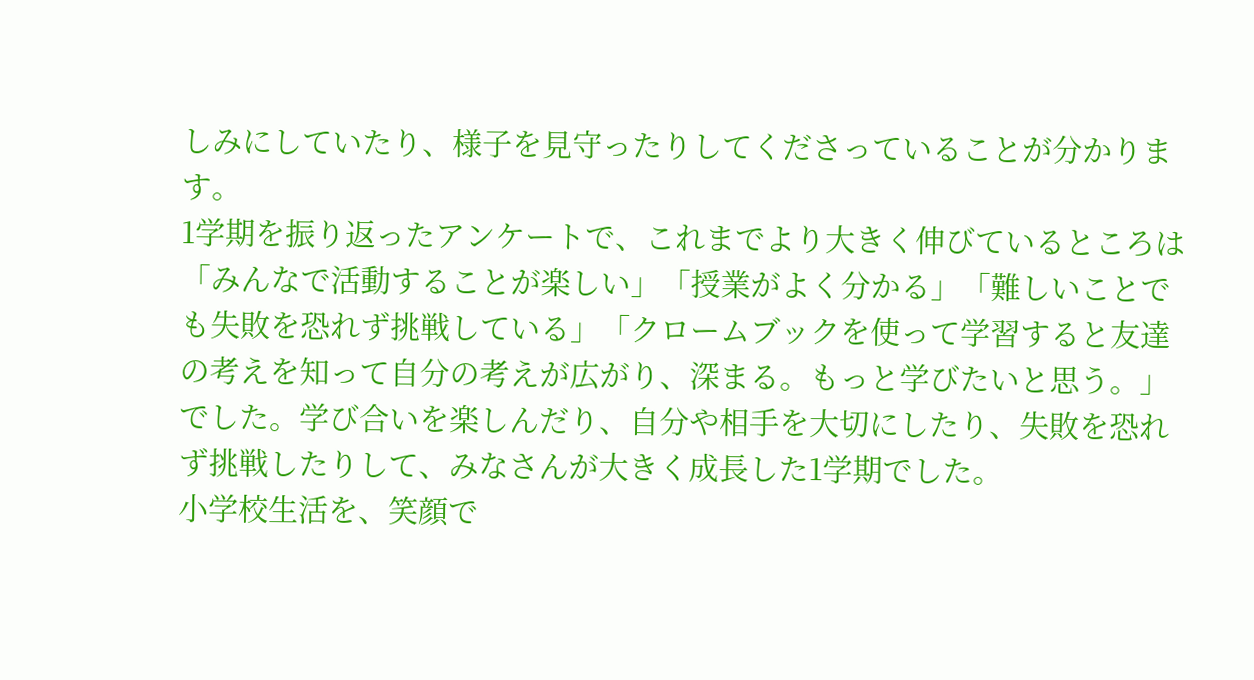しみにしていたり、様子を見守ったりしてくださっていることが分かります。
1学期を振り返ったアンケートで、これまでより大きく伸びているところは「みんなで活動することが楽しい」「授業がよく分かる」「難しいことでも失敗を恐れず挑戦している」「クロームブックを使って学習すると友達の考えを知って自分の考えが広がり、深まる。もっと学びたいと思う。」でした。学び合いを楽しんだり、自分や相手を大切にしたり、失敗を恐れず挑戦したりして、みなさんが大きく成長した1学期でした。
小学校生活を、笑顔で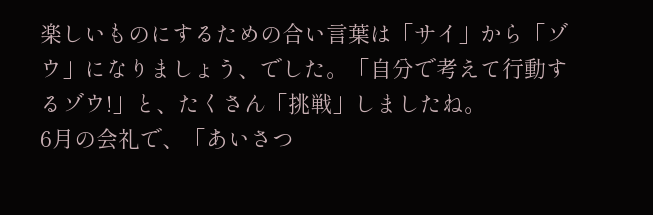楽しいものにするための合い言葉は「サイ」から「ゾウ」になりましょう、でした。「自分で考えて行動するゾウ!」と、たくさん「挑戦」しましたね。
6月の会礼で、「あいさつ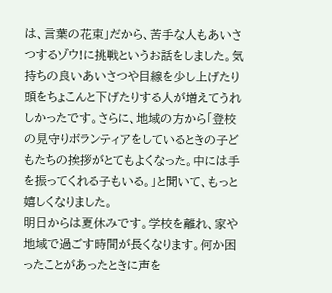は、言葉の花束」だから、苦手な人もあいさつするゾウ!に挑戦というお話をしました。気持ちの良いあいさつや目線を少し上げたり頭をちょこんと下げたりする人が増えてうれしかったです。さらに、地域の方から「登校の見守りボランティアをしているときの子どもたちの挨拶がとてもよくなった。中には手を振ってくれる子もいる。」と聞いて、もっと嬉しくなりました。
明日からは夏休みです。学校を離れ、家や地域で過ごす時間が長くなります。何か困ったことがあったときに声を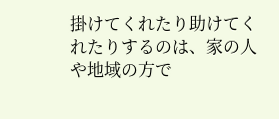掛けてくれたり助けてくれたりするのは、家の人や地域の方で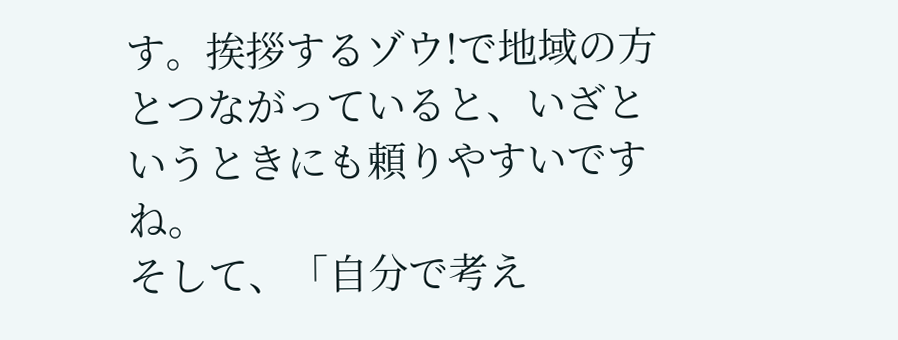す。挨拶するゾウ!で地域の方とつながっていると、いざというときにも頼りやすいですね。
そして、「自分で考え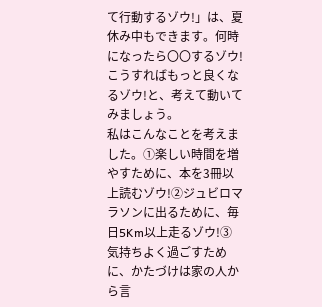て行動するゾウ!」は、夏休み中もできます。何時になったら〇〇するゾウ!こうすればもっと良くなるゾウ!と、考えて動いてみましょう。
私はこんなことを考えました。①楽しい時間を増やすために、本を3冊以上読むゾウ!②ジュビロマラソンに出るために、毎日5Km以上走るゾウ!③気持ちよく過ごすために、かたづけは家の人から言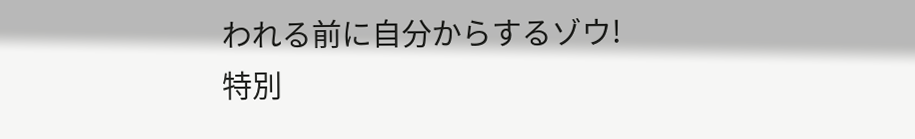われる前に自分からするゾウ!
特別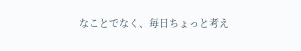なことでなく、毎日ちょっと考え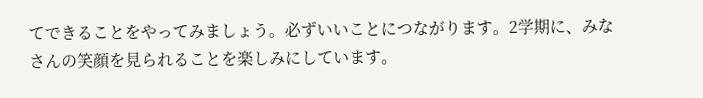てできることをやってみましょう。必ずいいことにつながります。2学期に、みなさんの笑顔を見られることを楽しみにしています。